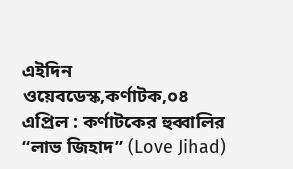এইদিন ওয়েবডেস্ক,কর্ণাটক,০৪ এপ্রিল : কর্ণাটকের হুব্বালির “লাভ জিহাদ” (Love Jihad)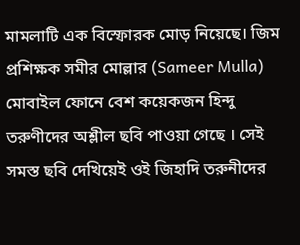মামলাটি এক বিস্ফোরক মোড় নিয়েছে। জিম প্রশিক্ষক সমীর মোল্লার (Sameer Mulla) মোবাইল ফোনে বেশ কয়েকজন হিন্দু তরুণীদের অশ্লীল ছবি পাওয়া গেছে । সেই সমস্ত ছবি দেখিয়েই ওই জিহাদি তরুনীদের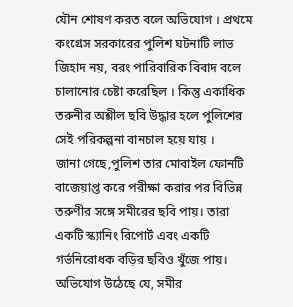যৌন শোষণ করত বলে অভিযোগ । প্রথমে কংগ্রেস সরকারের পুলিশ ঘটনাটি লাভ জিহাদ নয়, বরং পারিবারিক বিবাদ বলে চালানোর চেষ্টা করেছিল । কিন্তু একাধিক তরুনীর অশ্লীল ছবি উদ্ধার হলে পুলিশের সেই পরিকল্পনা বানচাল হয়ে যায় ।
জানা গেছে,পুলিশ তার মোবাইল ফোনটি বাজেয়াপ্ত করে পরীক্ষা করার পর বিভিন্ন তরুণীর সঙ্গে সমীরের ছবি পায়। তারা একটি স্ক্যানিং রিপোর্ট এবং একটি গর্ভনিরোধক বড়ির ছবিও খুঁজে পায়। অভিযোগ উঠেছে যে, সমীর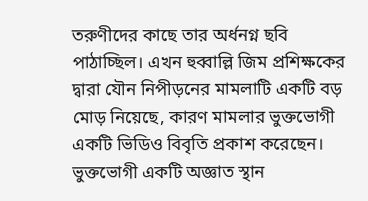তরুণীদের কাছে তার অর্ধনগ্ন ছবি পাঠাচ্ছিল। এখন হুব্বাল্লি জিম প্রশিক্ষকের দ্বারা যৌন নিপীড়নের মামলাটি একটি বড় মোড় নিয়েছে, কারণ মামলার ভুক্তভোগী একটি ভিডিও বিবৃতি প্রকাশ করেছেন। ভুক্তভোগী একটি অজ্ঞাত স্থান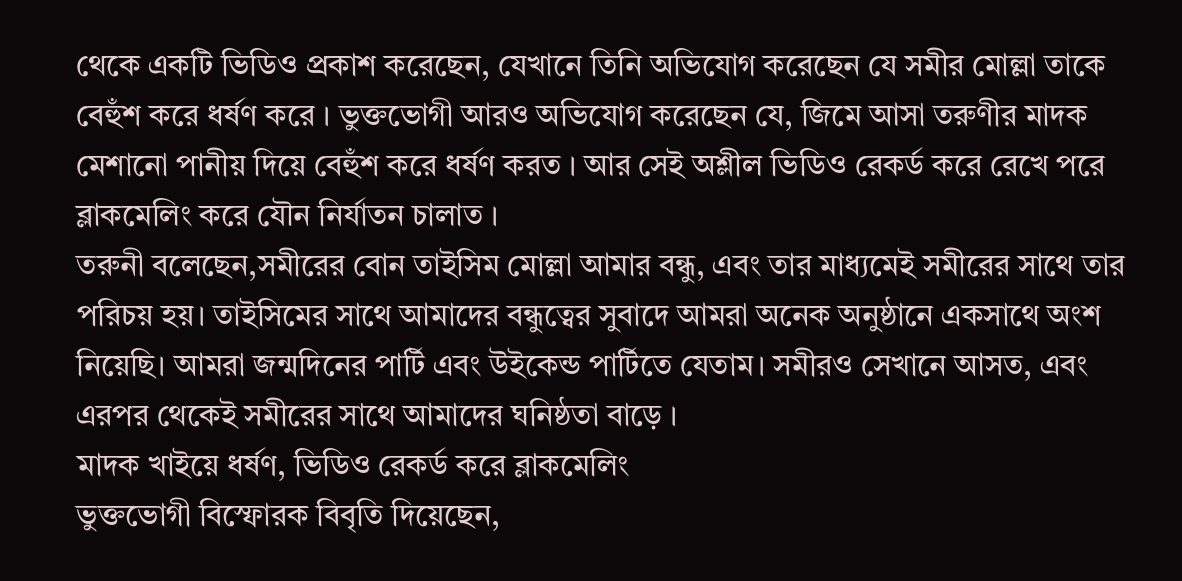থেকে একটি ভিডিও প্রকাশ করেছেন, যেখানে তিনি অভিযোগ করেছেন যে সমীর মোল্লা তাকে বেহুঁশ করে ধর্ষণ করে । ভুক্তভোগী আরও অভিযোগ করেছেন যে, জিমে আসা তরুণীর মাদক মেশানো পানীয় দিয়ে বেহুঁশ করে ধর্ষণ করত । আর সেই অশ্লীল ভিডিও রেকর্ড করে রেখে পরে ব্লাকমেলিং করে যৌন নির্যাতন চালাত ।
তরুনী বলেছেন,সমীরের বোন তাইসিম মোল্লা আমার বন্ধু, এবং তার মাধ্যমেই সমীরের সাথে তার পরিচয় হয়। তাইসিমের সাথে আমাদের বন্ধুত্বের সুবাদে আমরা অনেক অনুষ্ঠানে একসাথে অংশ নিয়েছি। আমরা জন্মদিনের পার্টি এবং উইকেন্ড পার্টিতে যেতাম। সমীরও সেখানে আসত, এবং এরপর থেকেই সমীরের সাথে আমাদের ঘনিষ্ঠতা বাড়ে ।
মাদক খাইয়ে ধর্ষণ, ভিডিও রেকর্ড করে ব্লাকমেলিং
ভুক্তভোগী বিস্ফোরক বিবৃতি দিয়েছেন,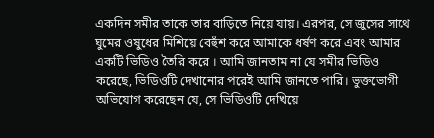একদিন সমীর তাকে তার বাড়িতে নিয়ে যায়। এরপর, সে জুসের সাথে ঘুমের ওষুধের মিশিয়ে বেহুঁশ করে আমাকে ধর্ষণ করে এবং আমার একটি ভিডিও তৈরি করে । আমি জানতাম না যে সমীর ভিডিও করেছে, ভিডিওটি দেখানোর পরেই আমি জানতে পারি। ভুক্তভোগী অভিযোগ করেছেন যে, সে ভিডিওটি দেখিয়ে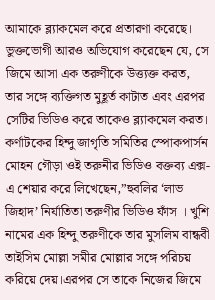আমাকে ব্ল্যাকমেল করে প্রতারণা করেছে।
ভুক্তভোগী আরও অভিযোগ করেছেন যে, সে জিমে আসা এক তরুণীকে উত্ত্যক্ত করত, তার সঙ্গে ব্যক্তিগত মুহূর্ত কাটাত এবং এরপর সেটির ভিডিও করে তাকেও ব্ল্যাকমেল করত।
কর্ণাটকের হিন্দু জাগৃতি সমিতির স্পোকপার্সন মোহন গৌড়া ওই তরুনীর ভিডিও বক্তব্য এক্স-এ শেয়ার করে লিখেছেন,”হুবলির ‘লাভ জিহাদ’ নির্যাতিতা তরুণীর ভিডিও ফাঁস । খুশি নামের এক হিন্দু তরুণীকে তার মুসলিম বান্ধবী তাইসিম মোল্লা সমীর মোল্লার সঙ্গে পরিচয় করিয়ে দেয়।এরপর সে তাকে নিজের জিমে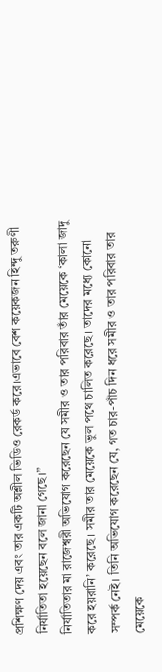প্রশিক্ষণ দেয় এবং তার একটি অশ্লীল ভিডিও রেকর্ড করে।এভাবে বেশ কয়েকজন হিন্দু তরুণী নির্যাতিতা হয়েছেন বলে জানা গেছে।”
নির্যাতিতার মা রাজেশ্বরী অভিযোগ করেছেন যে সমীর ও তার পরিবার তাঁর মেয়েকে ‘কালা জাদু করে হয়রানি’ করেছে। সমীর তার মেয়েকে ভুল পথে চালিত করেছে। তাদের মধ্যে কোনো সম্পর্ক নেই। তিনি অভিযোগ করেছেন যে, গত চার-পাঁচ দিন ধরে সমীর ও তার পরিবার তার মেয়েকে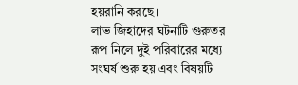হয়রানি করছে।
লাভ জিহাদের ঘটনাটি গুরুতর রূপ নিলে দুই পরিবারের মধ্যে সংঘর্ষ শুরু হয় এবং বিষয়টি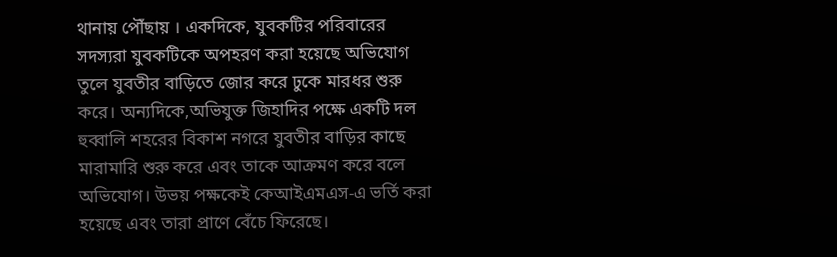থানায় পৌঁছায় । একদিকে, যুবকটির পরিবারের সদস্যরা যুবকটিকে অপহরণ করা হয়েছে অভিযোগ তুলে যুবতীর বাড়িতে জোর করে ঢুকে মারধর শুরু করে। অন্যদিকে,অভিযুক্ত জিহাদির পক্ষে একটি দল হুব্বালি শহরের বিকাশ নগরে যুবতীর বাড়ির কাছে মারামারি শুরু করে এবং তাকে আক্রমণ করে বলে অভিযোগ। উভয় পক্ষকেই কেআইএমএস-এ ভর্তি করা হয়েছে এবং তারা প্রাণে বেঁচে ফিরেছে।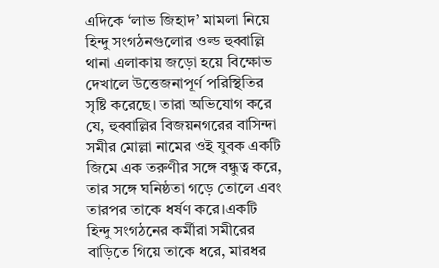এদিকে ‘লাভ জিহাদ’ মামলা নিয়ে হিন্দু সংগঠনগুলোর ওল্ড হুব্বাল্লি থানা এলাকায় জড়ো হয়ে বিক্ষোভ দেখালে উত্তেজনাপূর্ণ পরিস্থিতির সৃষ্টি করেছে। তারা অভিযোগ করে যে, হুব্বাল্লির বিজয়নগরের বাসিন্দা সমীর মোল্লা নামের ওই যুবক একটি জিমে এক তরুণীর সঙ্গে বন্ধুত্ব করে, তার সঙ্গে ঘনিষ্ঠতা গড়ে তোলে এবং তারপর তাকে ধর্ষণ করে।একটি হিন্দু সংগঠনের কর্মীরা সমীরের বাড়িতে গিয়ে তাকে ধরে, মারধর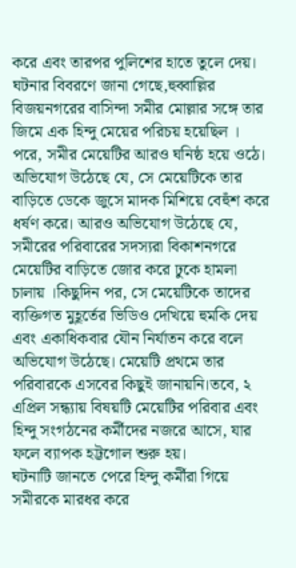করে এবং তারপর পুলিশের হাতে তুলে দেয়।
ঘটনার বিবরণে জানা গেছে,হুব্বাল্লির বিজয়নগরের বাসিন্দা সমীর মোল্লার সঙ্গে তার জিমে এক হিন্দু মেয়ের পরিচয় হয়েছিল । পরে, সমীর মেয়েটির আরও ঘনিষ্ঠ হয়ে ওঠে। অভিযোগ উঠেছে যে, সে মেয়েটিকে তার বাড়িতে ডেকে জুসে মাদক মিশিয়ে বেহুঁশ করে ধর্ষণ করে। আরও অভিযোগ উঠেছে যে, সমীরের পরিবারের সদস্যরা বিকাশনগরে মেয়েটির বাড়িতে জোর করে ঢুকে হামলা চালায় ।কিছুদিন পর, সে মেয়েটিকে তাদের ব্যক্তিগত মুহূর্তের ভিডিও দেখিয়ে হুমকি দেয় এবং একাধিকবার যৌন নির্যাতন করে বলে অভিযোগ উঠেছে। মেয়েটি প্রথমে তার পরিবারকে এসবের কিছুই জানায়নি।তবে, ২ এপ্রিল সন্ধ্যায় বিষয়টি মেয়েটির পরিবার এবং হিন্দু সংগঠনের কর্মীদের নজরে আসে, যার ফলে ব্যাপক হট্টগোল শুরু হয়।
ঘটনাটি জানতে পেরে হিন্দু কর্মীরা গিয়ে সমীরকে মারধর করে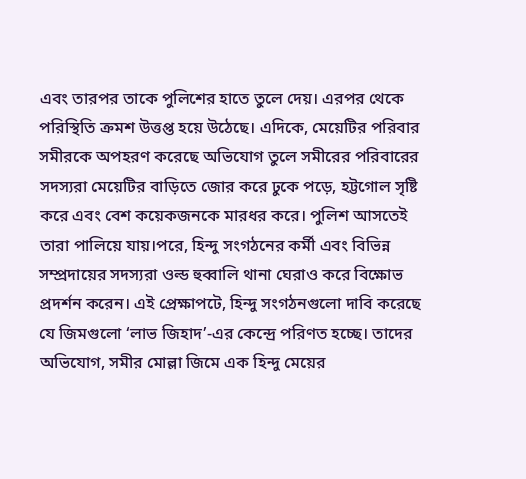এবং তারপর তাকে পুলিশের হাতে তুলে দেয়। এরপর থেকে পরিস্থিতি ক্রমশ উত্তপ্ত হয়ে উঠেছে। এদিকে, মেয়েটির পরিবার সমীরকে অপহরণ করেছে অভিযোগ তুলে সমীরের পরিবারের সদস্যরা মেয়েটির বাড়িতে জোর করে ঢুকে পড়ে, হট্টগোল সৃষ্টি করে এবং বেশ কয়েকজনকে মারধর করে। পুলিশ আসতেই তারা পালিয়ে যায়।পরে, হিন্দু সংগঠনের কর্মী এবং বিভিন্ন সম্প্রদায়ের সদস্যরা ওল্ড হুব্বালি থানা ঘেরাও করে বিক্ষোভ প্রদর্শন করেন। এই প্রেক্ষাপটে, হিন্দু সংগঠনগুলো দাবি করেছে যে জিমগুলো ‘লাভ জিহাদ’-এর কেন্দ্রে পরিণত হচ্ছে। তাদের অভিযোগ, সমীর মোল্লা জিমে এক হিন্দু মেয়ের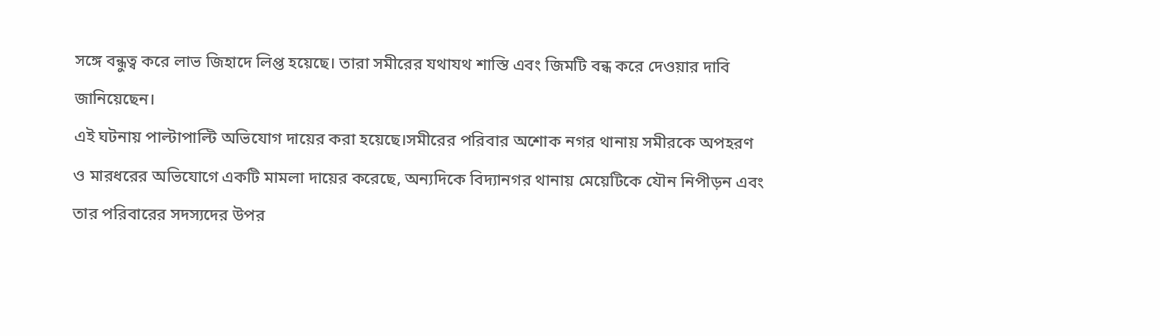সঙ্গে বন্ধুত্ব করে লাভ জিহাদে লিপ্ত হয়েছে। তারা সমীরের যথাযথ শাস্তি এবং জিমটি বন্ধ করে দেওয়ার দাবি জানিয়েছেন।
এই ঘটনায় পাল্টাপাল্টি অভিযোগ দায়ের করা হয়েছে।সমীরের পরিবার অশোক নগর থানায় সমীরকে অপহরণ ও মারধরের অভিযোগে একটি মামলা দায়ের করেছে, অন্যদিকে বিদ্যানগর থানায় মেয়েটিকে যৌন নিপীড়ন এবং তার পরিবারের সদস্যদের উপর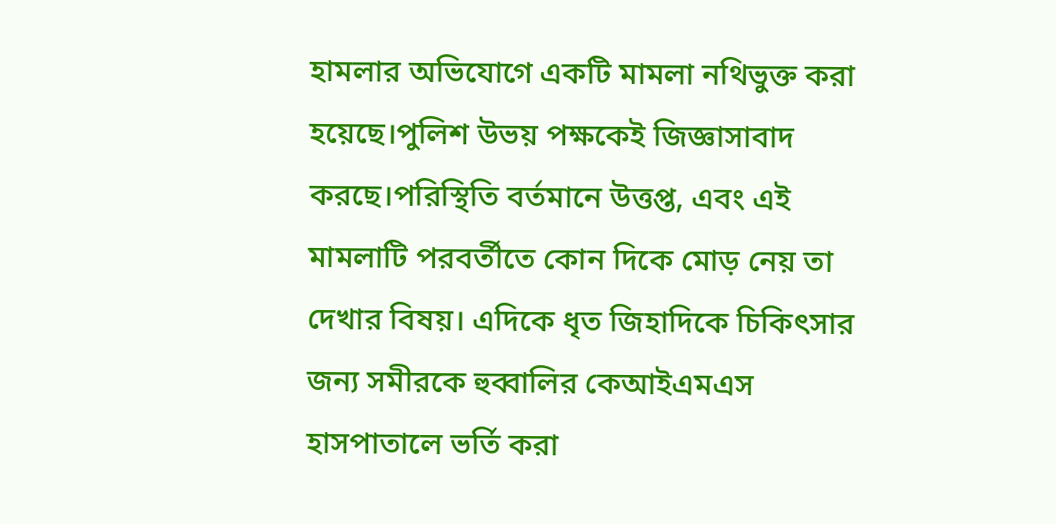হামলার অভিযোগে একটি মামলা নথিভুক্ত করা হয়েছে।পুলিশ উভয় পক্ষকেই জিজ্ঞাসাবাদ করছে।পরিস্থিতি বর্তমানে উত্তপ্ত, এবং এই মামলাটি পরবর্তীতে কোন দিকে মোড় নেয় তা দেখার বিষয়। এদিকে ধৃত জিহাদিকে চিকিৎসার জন্য সমীরকে হুব্বালির কেআইএমএস হাসপাতালে ভর্তি করা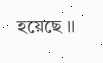হয়েছে ।।